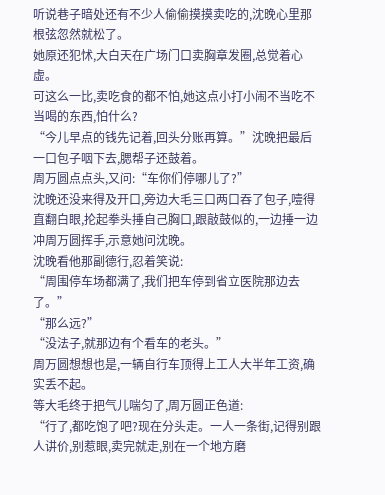听说巷子暗处还有不少人偷偷摸摸卖吃的,沈晚心里那根弦忽然就松了。
她原还犯怵,大白天在广场门口卖胸章发圈,总觉着心虚。
可这么一比,卖吃食的都不怕,她这点小打小闹不当吃不当喝的东西,怕什么?
“今儿早点的钱先记着,回头分账再算。”沈晚把最后一口包子咽下去,腮帮子还鼓着。
周万圆点点头,又问:“车你们停哪儿了?”
沈晚还没来得及开口,旁边大毛三口两口吞了包子,噎得直翻白眼,抡起拳头捶自己胸口,跟敲鼓似的,一边捶一边冲周万圆挥手,示意她问沈晚。
沈晚看他那副德行,忍着笑说:
“周围停车场都满了,我们把车停到省立医院那边去了。”
“那么远?”
“没法子,就那边有个看车的老头。”
周万圆想想也是,一辆自行车顶得上工人大半年工资,确实丢不起。
等大毛终于把气儿喘匀了,周万圆正色道:
“行了,都吃饱了吧?现在分头走。一人一条街,记得别跟人讲价,别惹眼,卖完就走,别在一个地方磨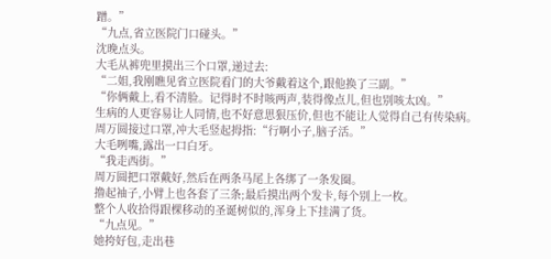蹭。”
“九点,省立医院门口碰头。”
沈晚点头。
大毛从裤兜里摸出三个口罩,递过去:
“二姐,我刚瞧见省立医院看门的大爷戴着这个,跟他换了三副。”
“你俩戴上,看不清脸。记得时不时咳两声,装得像点儿,但也别咳太凶。”
生病的人更容易让人同情,也不好意思狠压价,但也不能让人觉得自己有传染病。
周万圆接过口罩,冲大毛竖起拇指:“行啊小子,脑子活。”
大毛咧嘴,露出一口白牙。
“我走西街。”
周万圆把口罩戴好,然后在两条马尾上各绑了一条发圈。
撸起袖子,小臂上也各套了三条;最后摸出两个发卡,每个别上一枚。
整个人收拾得跟棵移动的圣诞树似的,浑身上下挂满了货。
“九点见。”
她挎好包,走出巷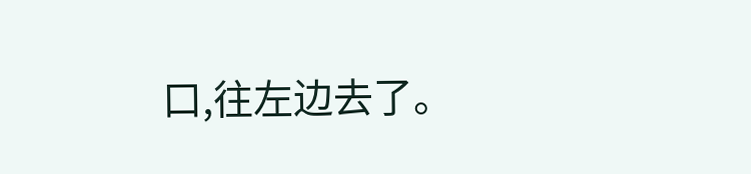口,往左边去了。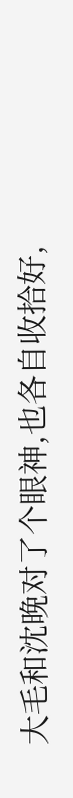大毛和沈晚对了个眼神,也各自收拾好,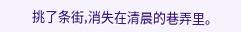挑了条街,消失在清晨的巷弄里。